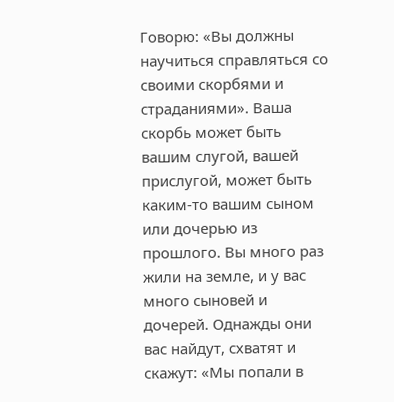Говорю: «Вы должны научиться справляться со своими скорбями и страданиями». Ваша скорбь может быть вашим слугой, вашей прислугой, может быть каким-то вашим сыном или дочерью из прошлого. Вы много раз жили на земле, и у вас много сыновей и дочерей. Однажды они вас найдут, схватят и скажут: «Мы попали в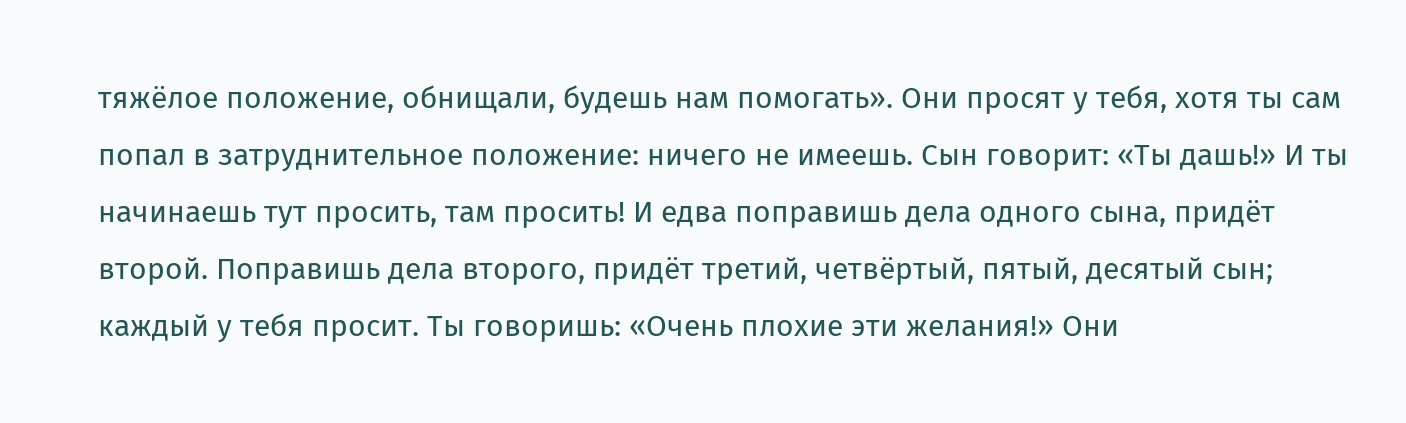тяжёлое положение, обнищали, будешь нам помогать». Они просят у тебя, хотя ты сам попал в затруднительное положение: ничего не имеешь. Сын говорит: «Ты дашь!» И ты начинаешь тут просить, там просить! И едва поправишь дела одного сына, придёт второй. Поправишь дела второго, придёт третий, четвёртый, пятый, десятый сын; каждый у тебя просит. Ты говоришь: «Очень плохие эти желания!» Они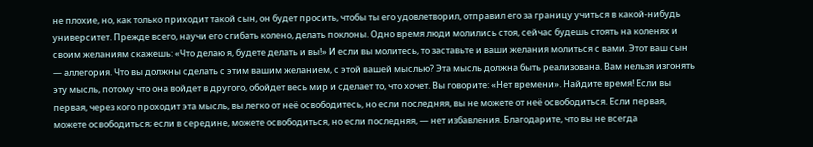не плохие, но, как только приходит такой сын, он будет просить, чтобы ты его удовлетворил, отправил его за границу учиться в какой-нибудь университет. Прежде всего, научи его сгибать колено, делать поклоны. Одно время люди молились стоя, сейчас будешь стоять на коленях и своим желаниям скажешь: «Что делаю я, будете делать и вы!» И если вы молитесь, то заставьте и ваши желания молиться с вами. Этот ваш сын — аллегория. Что вы должны сделать с этим вашим желанием, с этой вашей мыслью? Эта мысль должна быть реализована. Вам нельзя изгонять эту мысль, потому что она войдет в другого, обойдет весь мир и сделает то, что хочет. Вы говорите: «Нет времени». Найдите время! Если вы первая, через кого проходит эта мысль, вы легко от неё освободитесь, но если последняя, вы не можете от неё освободиться. Если первая, можете освободиться; если в середине, можете освободиться, но если последняя, — нет избавления. Благодарите, что вы не всегда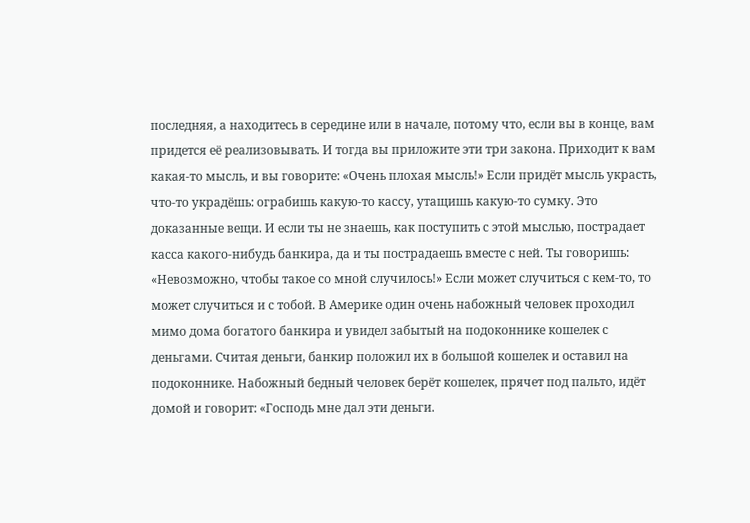последняя, а находитесь в середине или в начале, потому что, если вы в конце, вам придется её реализовывать. И тогда вы приложите эти три закона. Приходит к вам какая-то мысль, и вы говорите: «Очень плохая мысль!» Если придёт мысль украсть, что-то украдёшь: ограбишь какую-то кассу, утащишь какую-то сумку. Это доказанные вещи. И если ты не знаешь, как поступить с этой мыслью, пострадает касса какого-нибудь банкира, да и ты пострадаешь вместе с ней. Ты говоришь: «Невозможно, чтобы такое со мной случилось!» Если может случиться с кем-то, то может случиться и с тобой. В Америке один очень набожный человек проходил мимо дома богатого банкира и увидел забытый на подоконнике кошелек с деньгами. Считая деньги, банкир положил их в большой кошелек и оставил на подоконнике. Набожный бедный человек берёт кошелек, прячет под пальто, идёт домой и говорит: «Господь мне дал эти деньги.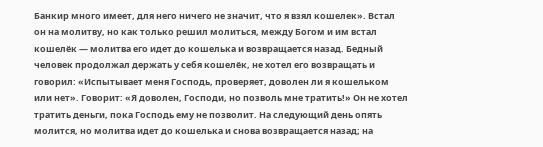Банкир много имеет, для него ничего не значит, что я взял кошелек». Встал он на молитву, но как только решил молиться, между Богом и им встал кошелёк — молитва его идет до кошелька и возвращается назад. Бедный человек продолжал держать у себя кошелёк, не хотел его возвращать и говорил: «Испытывает меня Господь, проверяет, доволен ли я кошельком или нет». Говорит: «Я доволен, Господи, но позволь мне тратить!» Он не хотел тратить деньги, пока Господь ему не позволит. На следующий день опять молится, но молитва идет до кошелька и снова возвращается назад; на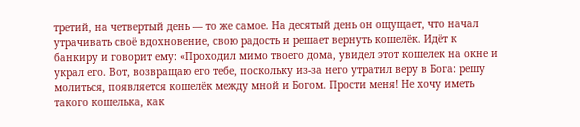третий, на четвертый день — то же самое. На десятый день он ощущает, что начал утрачивать своё вдохновение, свою радость и решает вернуть кошелёк. Идёт к банкиру и говорит ему: «Проходил мимо твоего дома, увидел этот кошелек на окне и украл его. Вот, возвращаю его тебе, поскольку из-за него утратил веру в Бога: решу молиться, появляется кошелёк между мной и Богом. Прости меня! Не хочу иметь такого кошелька, как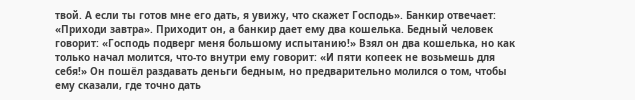твой. А если ты готов мне его дать, я увижу, что скажет Господь». Банкир отвечает: «Приходи завтра». Приходит он, а банкир дает ему два кошелька. Бедный человек говорит: «Господь подверг меня большому испытанию!» Взял он два кошелька, но как только начал молится, что-то внутри ему говорит: «И пяти копеек не возьмешь для себя!» Он пошёл раздавать деньги бедным, но предварительно молился о том, чтобы ему сказали, где точно дать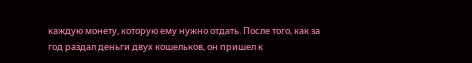каждую монету, которую ему нужно отдать. После того, как за год раздал деньги двух кошельков, он пришел к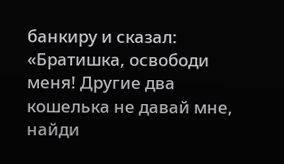банкиру и сказал: «Братишка, освободи меня! Другие два кошелька не давай мне, найди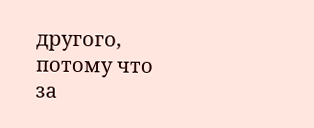другого, потому что за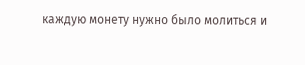каждую монету нужно было молиться и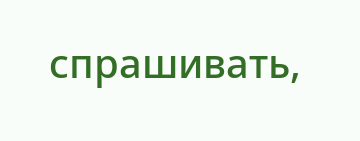спрашивать,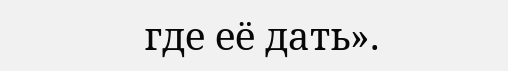где её дать».